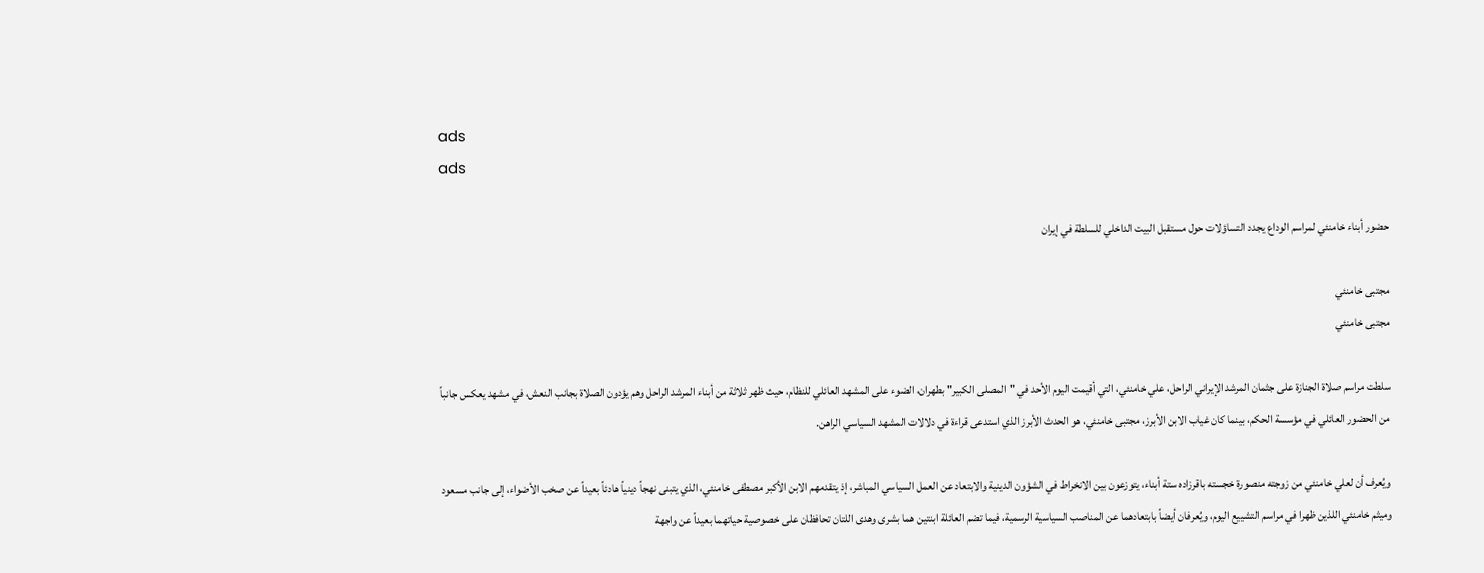ads
ads

حضور أبناء خامنئي لمراسم الوداع يجدد التساؤلات حول مستقبل البيت الداخلي للسلطة في إيران

مجتبى خامنئي
مجتبى خامنئي

سلطت مراسم صلاة الجنازة على جثمان المرشد الإيراني الراحل، علي خامنئي، التي أقيمت اليوم الأحد في "المصلى الكبير" بطهران، الضوء على المشهد العائلي للنظام، حيث ظهر ثلاثة من أبناء المرشد الراحل وهم يؤدون الصلاة بجانب النعش، في مشهد يعكس جانباً من الحضور العائلي في مؤسسة الحكم، بينما كان غياب الابن الأبرز، مجتبى خامنئي، هو الحدث الأبرز الذي استدعى قراءة في دلالات المشهد السياسي الراهن.

ويُعرف أن لعلي خامنئي من زوجته منصورة خجسته باقرزاده ستة أبناء، يتوزعون بين الانخراط في الشؤون الدينية والابتعاد عن العمل السياسي المباشر، إذ يتقدمهم الابن الأكبر مصطفى خامنئي، الذي يتبنى نهجاً دينياً هادئاً بعيداً عن صخب الأضواء، إلى جانب مسعود وميثم خامنئي اللذين ظهرا في مراسم التشييع اليوم، ويُعرفان أيضاً بابتعادهما عن المناصب السياسية الرسمية، فيما تضم العائلة ابنتين هما بشرى وهدى اللتان تحافظان على خصوصية حياتهما بعيداً عن واجهة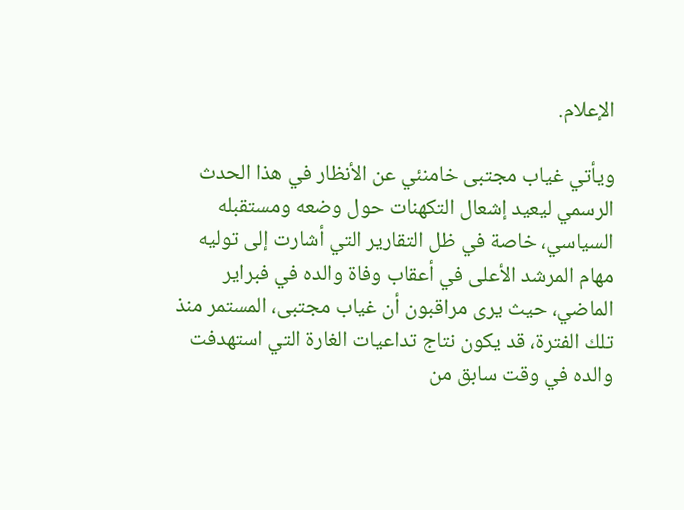الإعلام.

ويأتي غياب مجتبى خامنئي عن الأنظار في هذا الحدث الرسمي ليعيد إشعال التكهنات حول وضعه ومستقبله السياسي، خاصة في ظل التقارير التي أشارت إلى توليه مهام المرشد الأعلى في أعقاب وفاة والده في فبراير الماضي، حيث يرى مراقبون أن غياب مجتبى، المستمر منذ تلك الفترة، قد يكون نتاج تداعيات الغارة التي استهدفت والده في وقت سابق من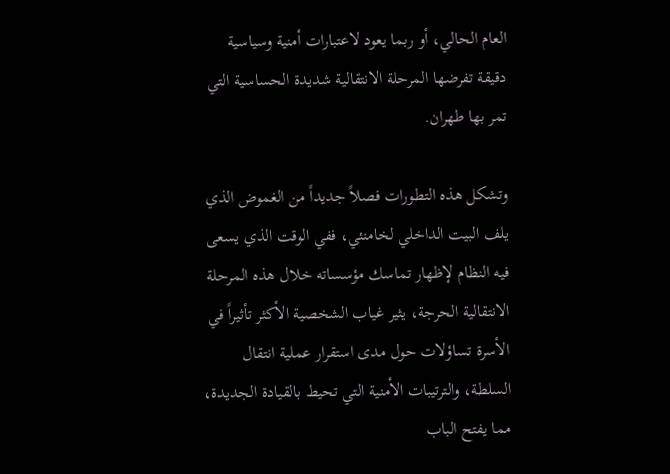العام الحالي، أو ربما يعود لاعتبارات أمنية وسياسية دقيقة تفرضها المرحلة الانتقالية شديدة الحساسية التي تمر بها طهران.

وتشكل هذه التطورات فصلاً جديداً من الغموض الذي يلف البيت الداخلي لخامنئي، ففي الوقت الذي يسعى فيه النظام لإظهار تماسك مؤسساته خلال هذه المرحلة الانتقالية الحرجة، يثير غياب الشخصية الأكثر تأثيراً في الأسرة تساؤلات حول مدى استقرار عملية انتقال السلطة، والترتيبات الأمنية التي تحيط بالقيادة الجديدة، مما يفتح الباب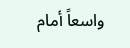واسعاً أمام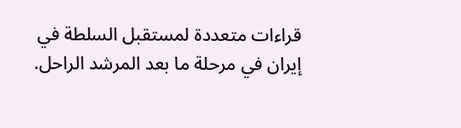قراءات متعددة لمستقبل السلطة في إيران في مرحلة ما بعد المرشد الراحل.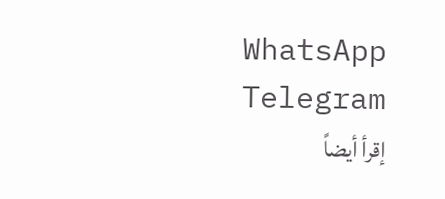WhatsApp
Telegram
إقرأ أيضاً